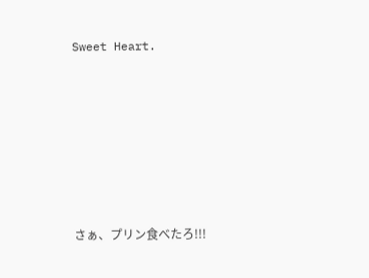Sweet Heart.








さぁ、プリン食べたろ!!!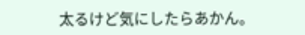太るけど気にしたらあかん。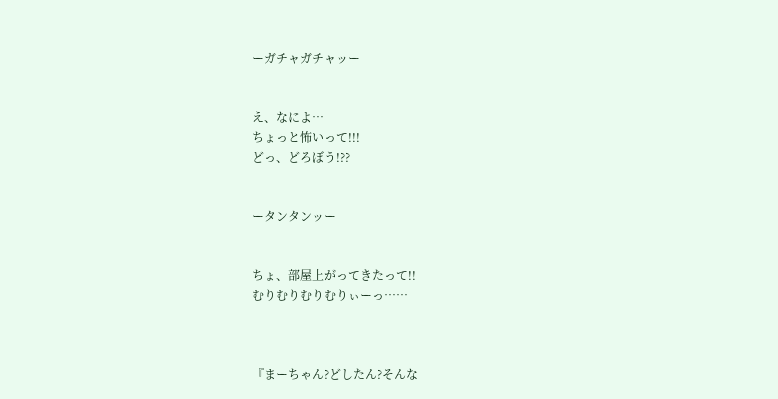ーガチャガチャッー


え、なによ…
ちょっと怖いって!!!
どっ、どろぼう!??


ータンタンッー


ちょ、部屋上がってきたって!!
むりむりむりむりぃーっ……



『まーちゃん?どしたん?そんな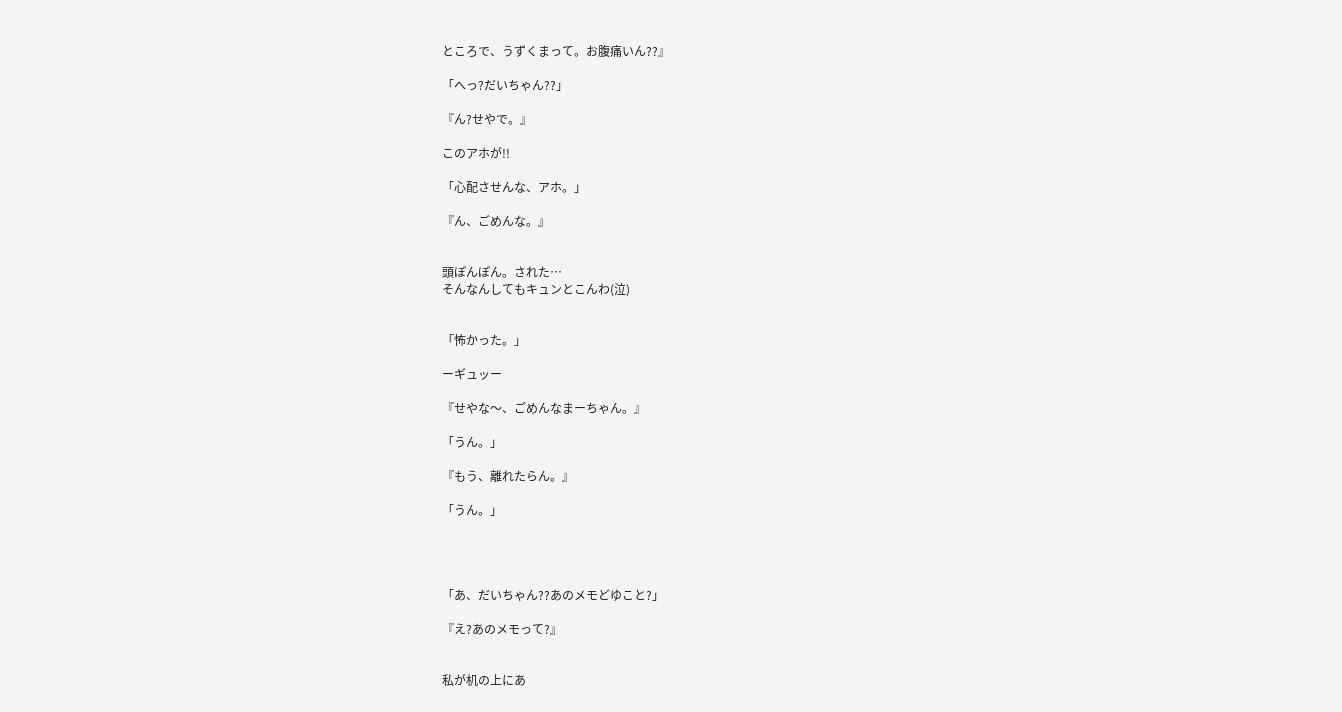ところで、うずくまって。お腹痛いん??』

「へっ?だいちゃん??」

『ん?せやで。』

このアホが!!

「心配させんな、アホ。」

『ん、ごめんな。』


頭ぽんぽん。された…
そんなんしてもキュンとこんわ(泣)


「怖かった。」

ーギュッー

『せやな〜、ごめんなまーちゃん。』

「うん。」

『もう、離れたらん。』

「うん。」




「あ、だいちゃん??あのメモどゆこと?」

『え?あのメモって?』


私が机の上にあ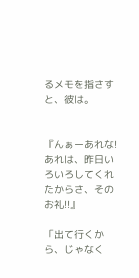るメモを指さすと、彼は。


『んぁーあれな!あれは、昨日いろいろしてくれたからさ、そのお礼!!』

「出て行くから、じゃなく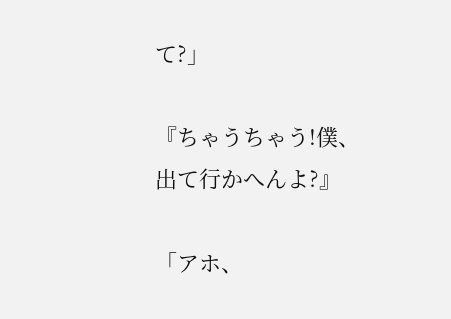て?」

『ちゃうちゃう!僕、出て行かへんよ?』

「アホ、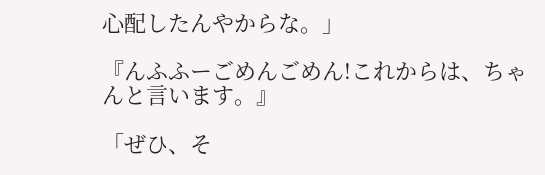心配したんやからな。」

『んふふーごめんごめん!これからは、ちゃんと言います。』

「ぜひ、そ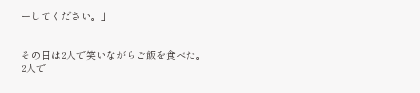ーしてください。」


その日は2人で笑いながらご飯を食べた。
2人で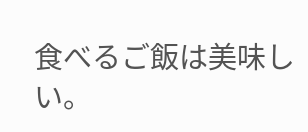食べるご飯は美味しい。